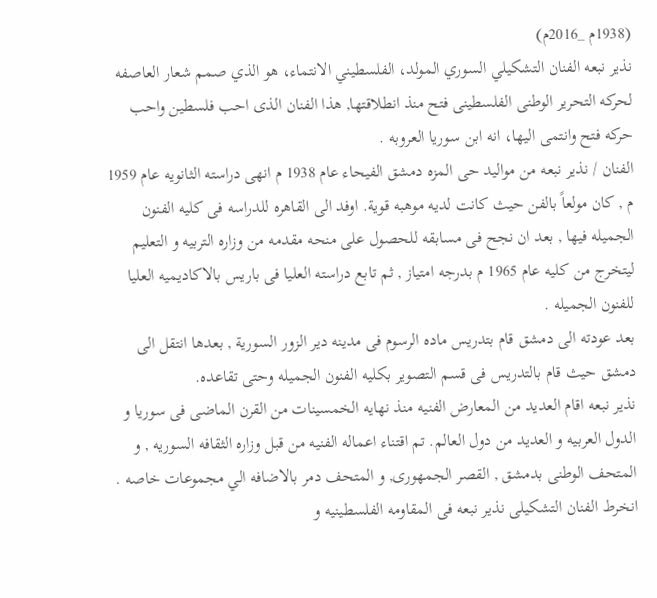(1938م _2016م)
نذير نبعه الفنان التشكيلي السوري المولد، الفلسطيني الانتماء، هو الذي صمم شعار العاصفه لحركه التحرير الوطنى الفلسطينى فتح منذ انطلاقتها, هذا الفنان الذى احب فلسطين واحب حركه فتح وانتمى اليها، انه ابن سوريا العروبه .
الفنان / نذير نبعه من مواليد حى المزه دمشق الفيحاء عام 1938 م انهى دراسته الثانويه عام 1959 م , كان مولعاً بالفن حيث كانت لديه موهبه قوية. اوفد الى القاهره للدراسه فى كليه الفنون الجميله فيها , بعد ان نجح فى مسابقه للحصول على منحه مقدمه من وزاره التربيه و التعليم ليتخرج من كليه عام 1965 م بدرجه امتياز , ثم تابع دراسته العليا فى باريس بالاكاديميه العليا للفنون الجميله .
بعد عودته الى دمشق قام بتدريس ماده الرسوم فى مدينه دير الزور السورية , بعدها انتقل الى دمشق حيث قام بالتدريس فى قسم التصوير بكليه الفنون الجميله وحتى تقاعده.
نذير نبعه اقام العديد من المعارض الفنيه منذ نهايه الخمسينات من القرن الماضى فى سوريا و الدول العربيه و العديد من دول العالم. تم اقتناء اعماله الفنيه من قبل وزاره الثقافه السوريه , و المتحف الوطنى بدمشق , القصر الجمهورى, و المتحف دمر بالاضافه الي مجموعات خاصه .
انخرط الفنان التشكيلى نذير نبعه فى المقاومه الفلسطينيه و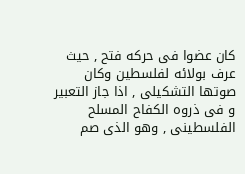كان عضوا فى حركه فتح , حيث عرف بولائه لفلسطين وكان صوتها التشكيلى , اذا جاز التعبير و فى ذروه الكفاح المسلح الفلسطينى , وهو الذى صم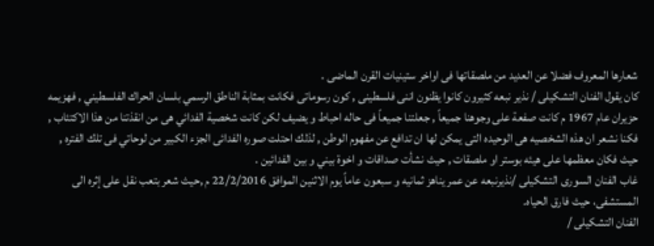شعارها المعروف فضلا عن العديد من ملصقاتها فى اواخر ستينيات القرن الماضى .
كان يقول الفنان التشكيلى / نذير نبعه كثيرون كانوا يظنون اننى فلسطينى , كون رسوماتى فكانت بمثابة الناطق الرسمي بلسان الحراك الفلسطيني , فهزيمه حزيران عام 1967 م كانت صفعة على وجوهنا جميعاً , جعلتنا جميعاً فى حاله احباط و يضيف لكن كانت شخصية الفدائي هى من انقذتنا من هذا الاكتئاب , فكنا نشعر ان هذه الشخصيه هى الوحيده التى يمكن لها ان تدافع عن مفهوم الوطن , لذلك احتلت صوره الفدائى الجزء الكبير من لوحاتي فى تلك الفتره , حيث فكان معظمها على هيئه بوستر او ملصقات , حيث نشأت صداقات و اخوة بيني و بين الفدائين .
غاب الفنان السورى التشكيلى /نذيرنبعه عن عمر يناهز ثمانيه و سبعون عاماً يوم الاثنين الموافق 22/2/2016 م ,حيث شعر بتعب نقل على إثره الى المستشفى، حيث فارق الحياه.
الفنان التشكيلى /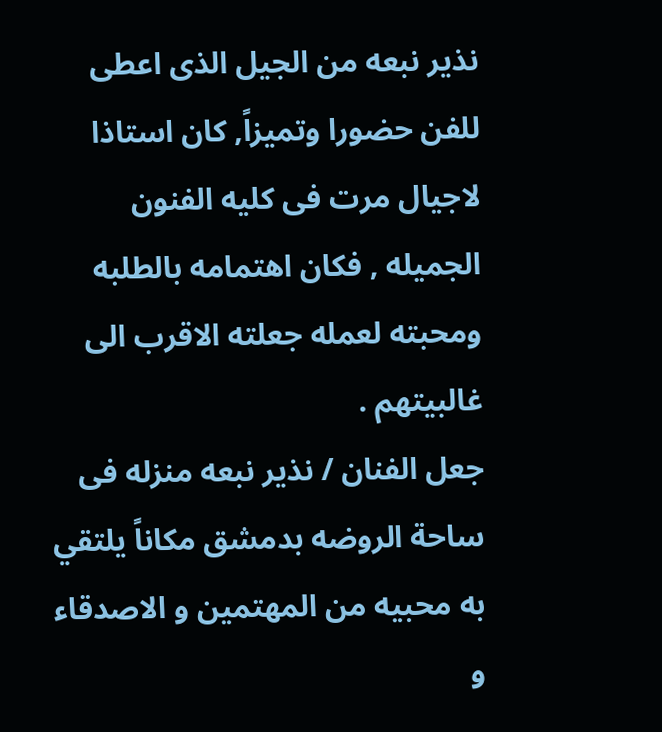نذير نبعه من الجيل الذى اعطى للفن حضورا وتميزاً, كان استاذا لاجيال مرت فى كليه الفنون الجميله , فكان اهتمامه بالطلبه ومحبته لعمله جعلته الاقرب الى غالبيتهم .
جعل الفنان / نذير نبعه منزله فى ساحة الروضه بدمشق مكاناً يلتقي به محبيه من المهتمين و الاصدقاء و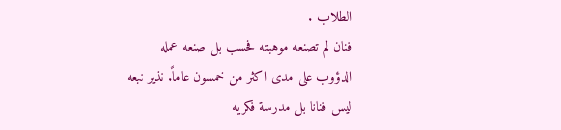الطلاب .
فنان لم تصنعه موهبته فحسب بل صنعه عمله الدؤوب على مدى اكثر من خمسون عاماً. نذير نبعه ليس فنانا بل مدرسة فكريه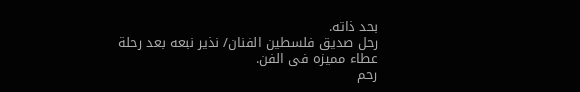بحد ذاته.
رحل صديق فلسطين الفنان/ نذير نبعه بعد رحلة عطاء مميزه فى الفن.
رحم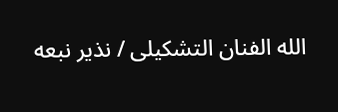الله الفنان التشكيلى / نذير نبعه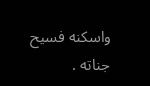واسكنه فسيح جناته .